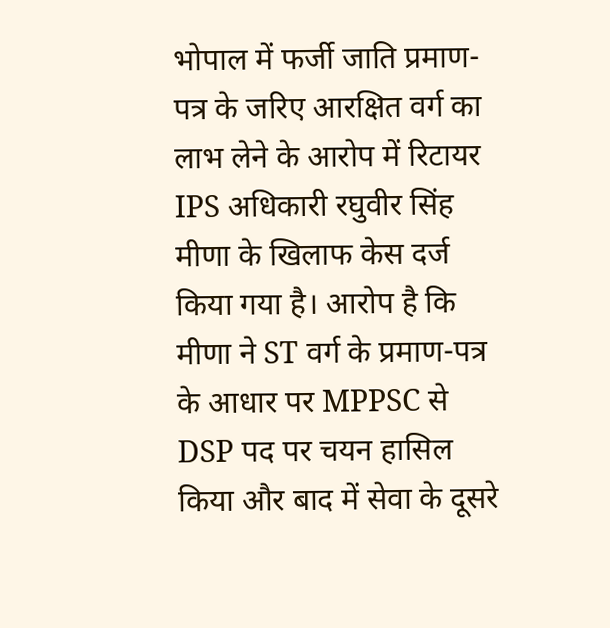भोपाल में फर्जी जाति प्रमाण-पत्र के जरिए आरक्षित वर्ग का लाभ लेने के आरोप में रिटायर IPS अधिकारी रघुवीर सिंह मीणा के खिलाफ केस दर्ज किया गया है। आरोप है कि मीणा ने ST वर्ग के प्रमाण-पत्र के आधार पर MPPSC से DSP पद पर चयन हासिल किया और बाद में सेवा के दूसरे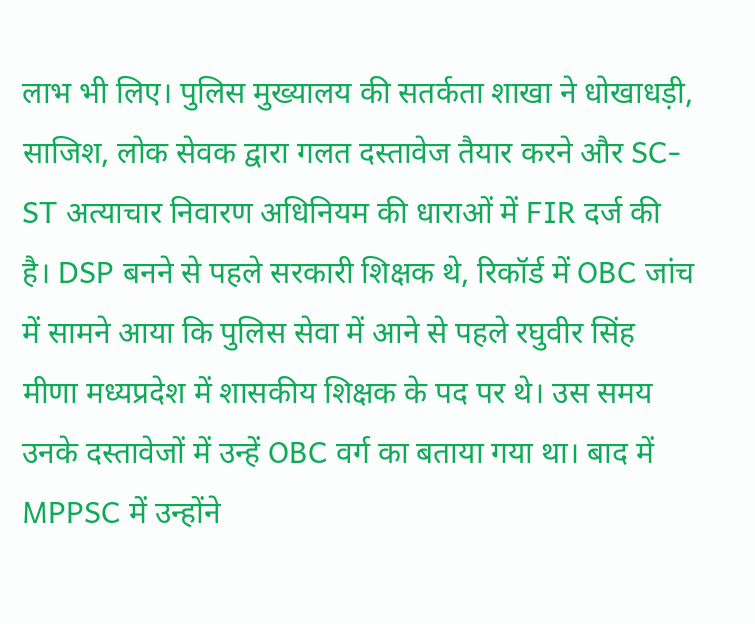लाभ भी लिए। पुलिस मुख्यालय की सतर्कता शाखा ने धोखाधड़ी, साजिश, लोक सेवक द्वारा गलत दस्तावेज तैयार करने और SC-ST अत्याचार निवारण अधिनियम की धाराओं में FIR दर्ज की है। DSP बनने से पहले सरकारी शिक्षक थे, रिकॉर्ड में OBC जांच में सामने आया कि पुलिस सेवा में आने से पहले रघुवीर सिंह मीणा मध्यप्रदेश में शासकीय शिक्षक के पद पर थे। उस समय उनके दस्तावेजों में उन्हें OBC वर्ग का बताया गया था। बाद में MPPSC में उन्होंने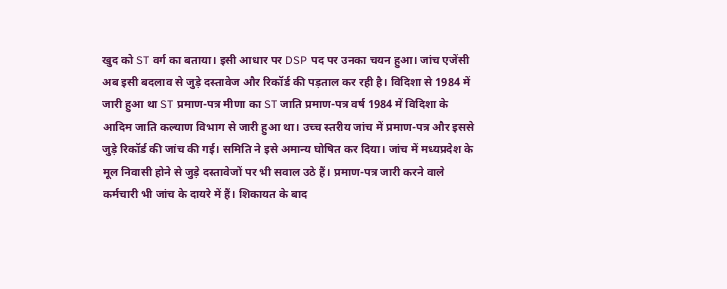खुद को ST वर्ग का बताया। इसी आधार पर DSP पद पर उनका चयन हुआ। जांच एजेंसी अब इसी बदलाव से जुड़े दस्तावेज और रिकॉर्ड की पड़ताल कर रही है। विदिशा से 1984 में जारी हुआ था ST प्रमाण-पत्र मीणा का ST जाति प्रमाण-पत्र वर्ष 1984 में विदिशा के आदिम जाति कल्याण विभाग से जारी हुआ था। उच्च स्तरीय जांच में प्रमाण-पत्र और इससे जुड़े रिकॉर्ड की जांच की गई। समिति ने इसे अमान्य घोषित कर दिया। जांच में मध्यप्रदेश के मूल निवासी होने से जुड़े दस्तावेजों पर भी सवाल उठे हैं। प्रमाण-पत्र जारी करने वाले कर्मचारी भी जांच के दायरे में हैं। शिकायत के बाद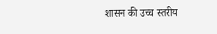शासन की उच्च स्तरीय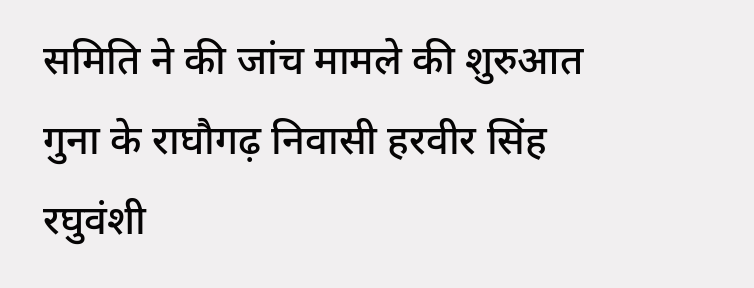समिति ने की जांच मामले की शुरुआत गुना के राघौगढ़ निवासी हरवीर सिंह रघुवंशी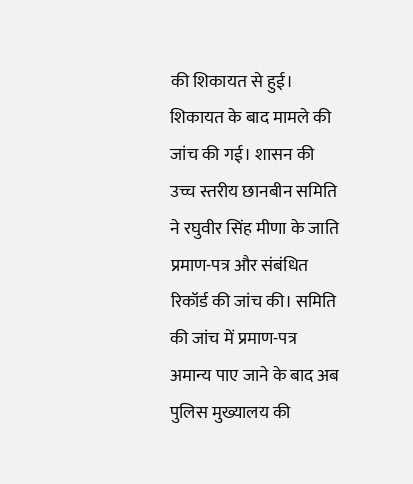की शिकायत से हुई। शिकायत के बाद मामले की जांच की गई। शासन की उच्च स्तरीय छानबीन समिति ने रघुवीर सिंह मीणा के जाति प्रमाण-पत्र और संबंधित रिकॉर्ड की जांच की। समिति की जांच में प्रमाण-पत्र अमान्य पाए जाने के बाद अब पुलिस मुख्यालय की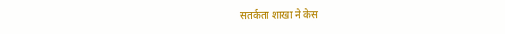सतर्कता शाखा ने केस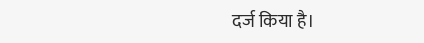दर्ज किया है।